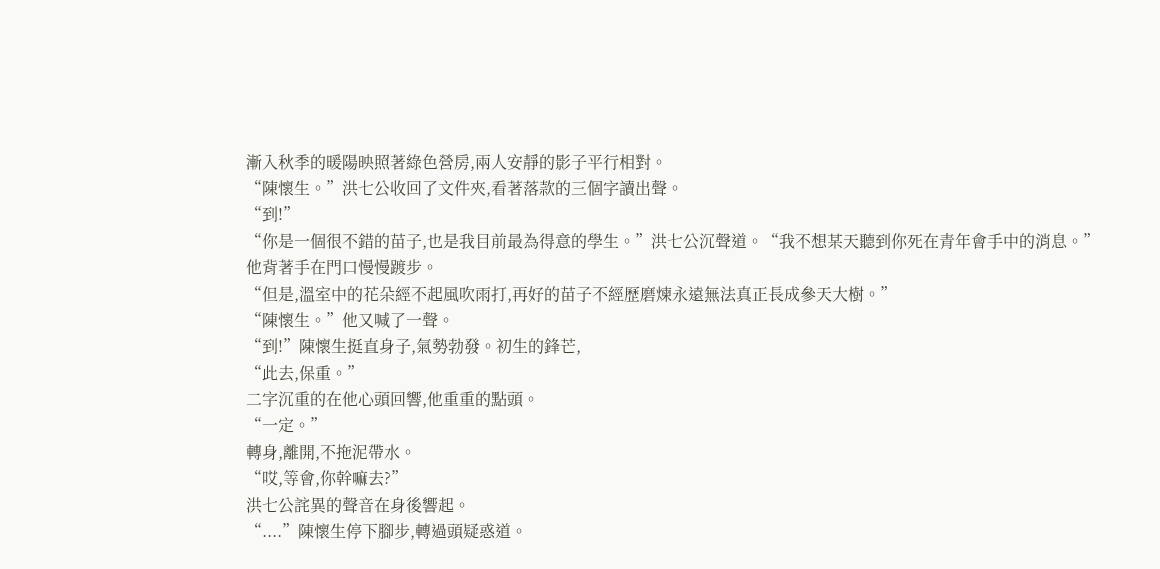漸入秋季的暖陽映照著綠色營房,兩人安靜的影子平行相對。
“陳懷生。”洪七公收回了文件夾,看著落款的三個字讀出聲。
“到!”
“你是一個很不錯的苗子,也是我目前最為得意的學生。”洪七公沉聲道。“我不想某天聽到你死在青年會手中的消息。”
他背著手在門口慢慢踱步。
“但是,溫室中的花朵經不起風吹雨打,再好的苗子不經歷磨煉永遠無法真正長成參天大樹。”
“陳懷生。”他又喊了一聲。
“到!”陳懷生挺直身子,氣勢勃發。初生的鋒芒,
“此去,保重。”
二字沉重的在他心頭回響,他重重的點頭。
“一定。”
轉身,離開,不拖泥帶水。
“哎,等會,你幹嘛去?”
洪七公詫異的聲音在身後響起。
“....”陳懷生停下腳步,轉過頭疑惑道。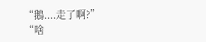“鵝....走了啊?”
“啥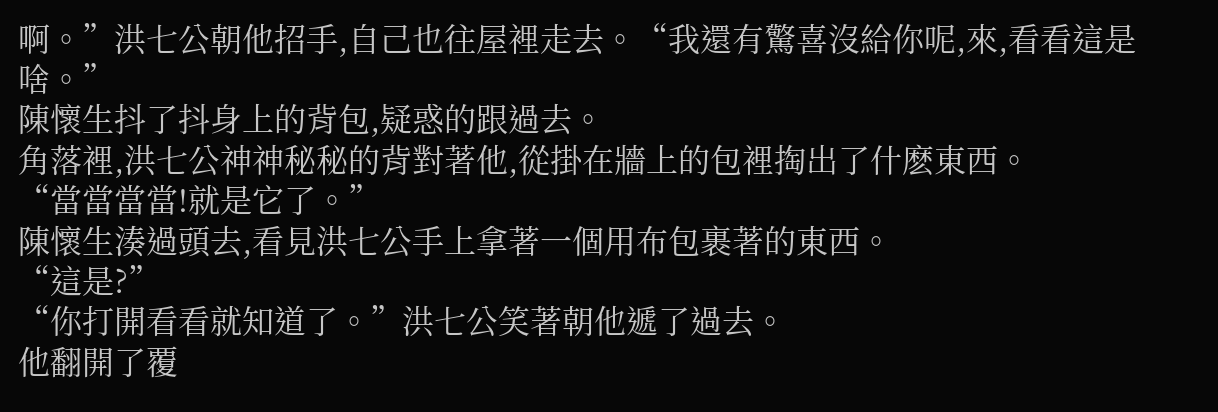啊。”洪七公朝他招手,自己也往屋裡走去。“我還有驚喜沒給你呢,來,看看這是啥。”
陳懷生抖了抖身上的背包,疑惑的跟過去。
角落裡,洪七公神神秘秘的背對著他,從掛在牆上的包裡掏出了什麽東西。
“當當當當!就是它了。”
陳懷生湊過頭去,看見洪七公手上拿著一個用布包裹著的東西。
“這是?”
“你打開看看就知道了。”洪七公笑著朝他遞了過去。
他翻開了覆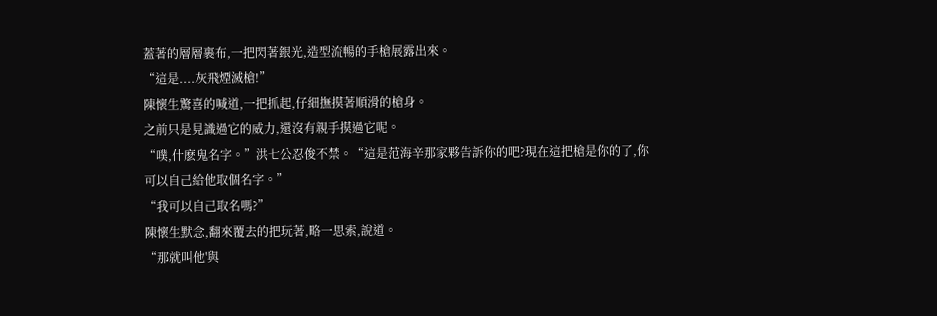蓋著的層層裹布,一把閃著銀光,造型流暢的手槍展露出來。
“這是....灰飛煙滅槍!”
陳懷生驚喜的喊道,一把抓起,仔細撫摸著順滑的槍身。
之前只是見識過它的威力,還沒有親手摸過它呢。
“噗,什麽鬼名字。”洪七公忍俊不禁。“這是范海辛那家夥告訴你的吧?現在這把槍是你的了,你可以自己給他取個名字。”
“我可以自己取名嗎?”
陳懷生默念,翻來覆去的把玩著,略一思索,說道。
“那就叫他'與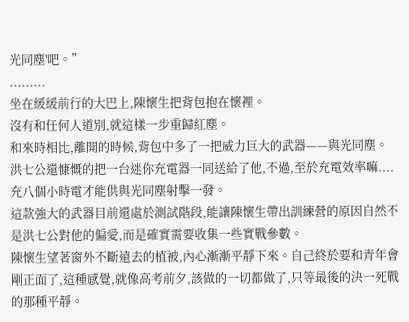光同塵'吧。”
.........
坐在緩緩前行的大巴上,陳懷生把背包抱在懷裡。
沒有和任何人道別,就這樣一步重歸紅塵。
和來時相比,離開的時候,背包中多了一把威力巨大的武器——與光同塵。
洪七公還慷慨的把一台迷你充電器一同送給了他,不過,至於充電效率嘛....充八個小時電才能供與光同塵射擊一發。
這款強大的武器目前還處於測試階段,能讓陳懷生帶出訓練營的原因自然不是洪七公對他的偏愛,而是確實需要收集一些實戰參數。
陳懷生望著窗外不斷遠去的植被,內心漸漸平靜下來。自己終於要和青年會剛正面了,這種感覺,就像高考前夕,該做的一切都做了,只等最後的決一死戰的那種平靜。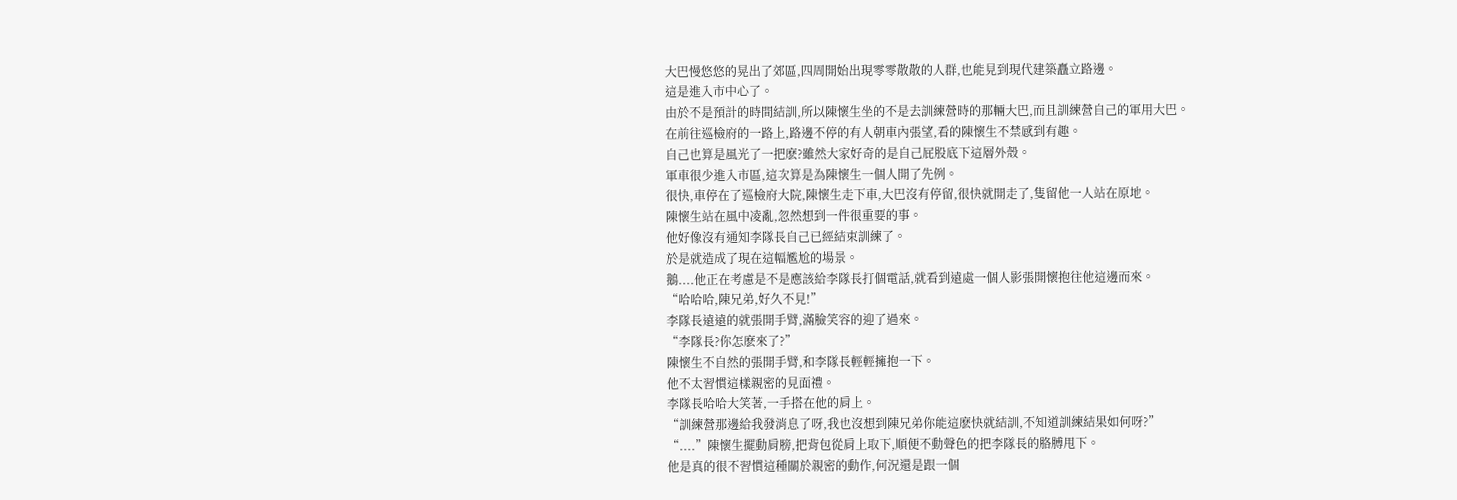大巴慢悠悠的晃出了郊區,四周開始出現零零散散的人群,也能見到現代建築矗立路邊。
這是進入市中心了。
由於不是預計的時間結訓,所以陳懷生坐的不是去訓練營時的那輛大巴,而且訓練營自己的軍用大巴。
在前往巡檢府的一路上,路邊不停的有人朝車內張望,看的陳懷生不禁感到有趣。
自己也算是風光了一把麽?雖然大家好奇的是自己屁股底下這層外殼。
軍車很少進入市區,這次算是為陳懷生一個人開了先例。
很快,車停在了巡檢府大院,陳懷生走下車,大巴沒有停留,很快就開走了,隻留他一人站在原地。
陳懷生站在風中凌亂,忽然想到一件很重要的事。
他好像沒有通知李隊長自己已經結束訓練了。
於是就造成了現在這幅尷尬的場景。
鵝....他正在考慮是不是應該給李隊長打個電話,就看到遠處一個人影張開懷抱往他這邊而來。
“哈哈哈,陳兄弟,好久不見!”
李隊長遠遠的就張開手臂,滿臉笑容的迎了過來。
“李隊長?你怎麽來了?”
陳懷生不自然的張開手臂,和李隊長輕輕擁抱一下。
他不太習慣這樣親密的見面禮。
李隊長哈哈大笑著,一手搭在他的肩上。
“訓練營那邊給我發消息了呀,我也沒想到陳兄弟你能這麽快就結訓,不知道訓練結果如何呀?”
“....”陳懷生擺動肩膀,把背包從肩上取下,順便不動聲色的把李隊長的胳膊甩下。
他是真的很不習慣這種關於親密的動作,何況還是跟一個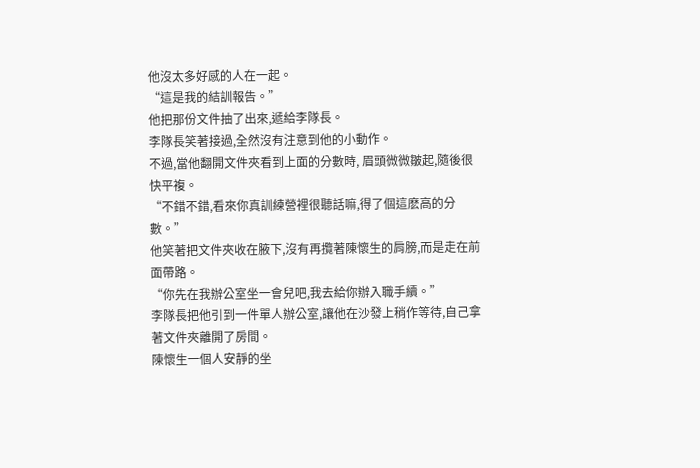他沒太多好感的人在一起。
“這是我的結訓報告。”
他把那份文件抽了出來,遞給李隊長。
李隊長笑著接過,全然沒有注意到他的小動作。
不過,當他翻開文件夾看到上面的分數時, 眉頭微微皺起,隨後很快平複。
“不錯不錯,看來你真訓練營裡很聽話嘛,得了個這麽高的分數。”
他笑著把文件夾收在腋下,沒有再攬著陳懷生的肩膀,而是走在前面帶路。
“你先在我辦公室坐一會兒吧,我去給你辦入職手續。”
李隊長把他引到一件單人辦公室,讓他在沙發上稍作等待,自己拿著文件夾離開了房間。
陳懷生一個人安靜的坐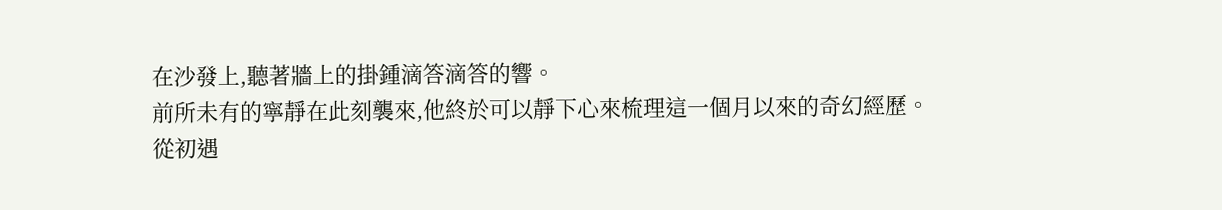在沙發上,聽著牆上的掛鍾滴答滴答的響。
前所未有的寧靜在此刻襲來,他終於可以靜下心來梳理這一個月以來的奇幻經歷。
從初遇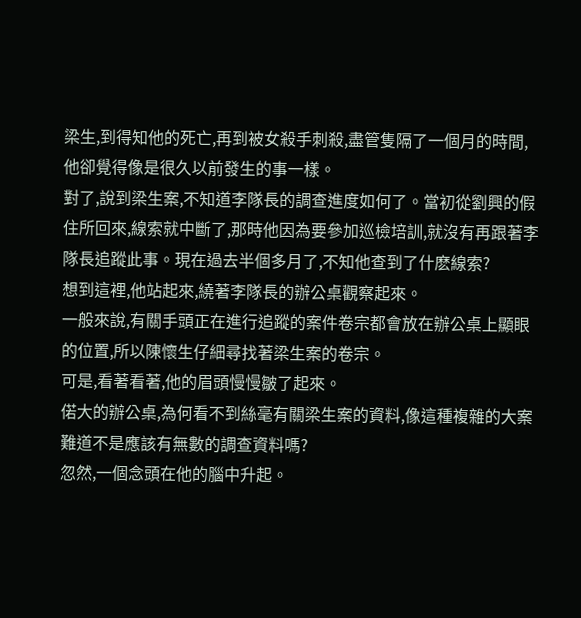梁生,到得知他的死亡,再到被女殺手刺殺,盡管隻隔了一個月的時間,他卻覺得像是很久以前發生的事一樣。
對了,說到梁生案,不知道李隊長的調查進度如何了。當初從劉興的假住所回來,線索就中斷了,那時他因為要參加巡檢培訓,就沒有再跟著李隊長追蹤此事。現在過去半個多月了,不知他查到了什麽線索?
想到這裡,他站起來,繞著李隊長的辦公桌觀察起來。
一般來說,有關手頭正在進行追蹤的案件卷宗都會放在辦公桌上顯眼的位置,所以陳懷生仔細尋找著梁生案的卷宗。
可是,看著看著,他的眉頭慢慢皺了起來。
偌大的辦公桌,為何看不到絲毫有關梁生案的資料,像這種複雜的大案難道不是應該有無數的調查資料嗎?
忽然,一個念頭在他的腦中升起。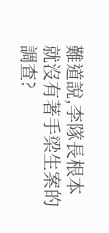難道說,李隊長根本就沒有著手梁生案的調查?